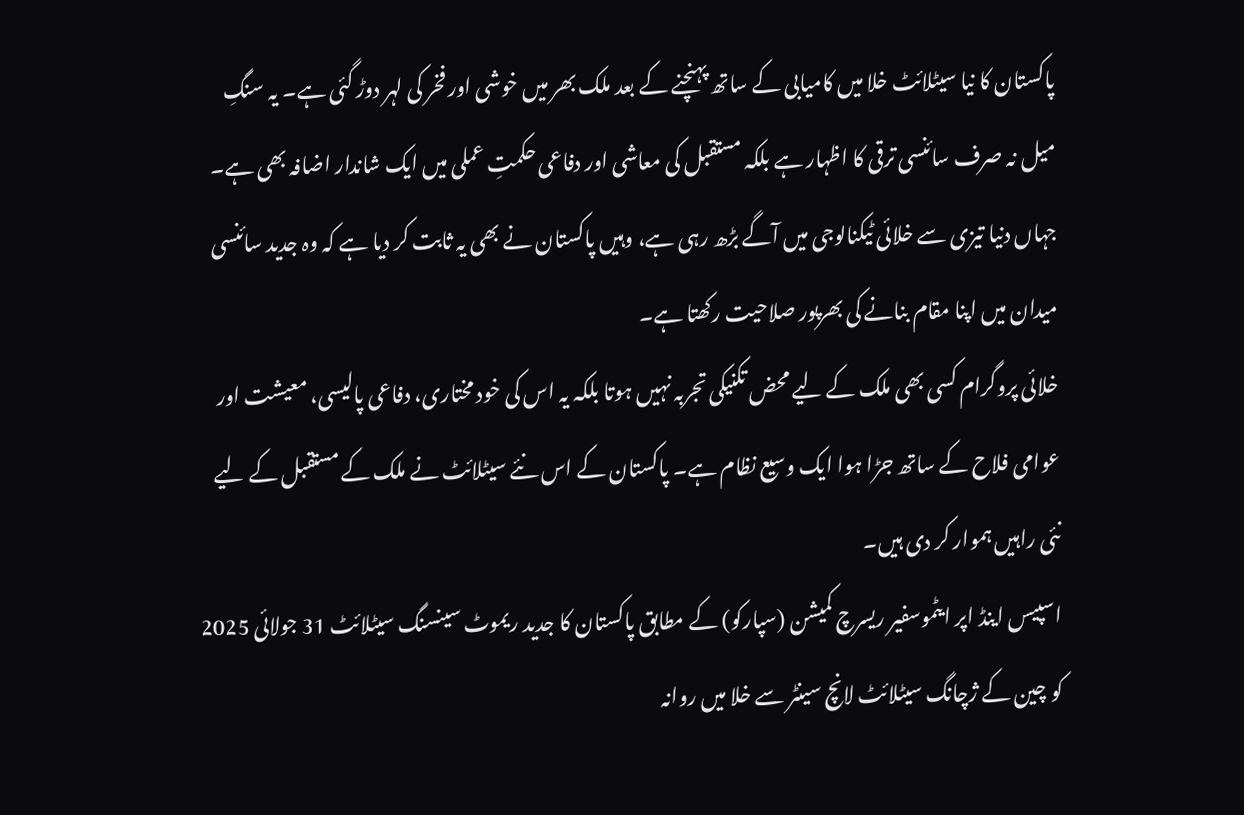پاکستان کا نیا سیٹلائٹ خلا میں کامیابی کے ساتھ پہنچنے کے بعد ملک بھر میں خوشی اور فخر کی لہر دوڑ گئی ہے۔ یہ سنگِ میل نہ صرف سائنسی ترقی کا اظہار ہے بلکہ مستقبل کی معاشی اور دفاعی حکمتِ عملی میں ایک شاندار اضافہ بھی ہے۔ جہاں دنیا تیزی سے خلائی ٹیکنالوجی میں آگے بڑھ رہی ہے، وہیں پاکستان نے بھی یہ ثابت کر دیا ہے کہ وہ جدید سائنسی میدان میں اپنا مقام بنانے کی بھرپور صلاحیت رکھتا ہے۔
خلائی پروگرام کسی بھی ملک کے لیے محض تکنیکی تجربہ نہیں ہوتا بلکہ یہ اس کی خود مختاری، دفاعی پالیسی، معیشت اور عوامی فلاح کے ساتھ جڑا ہوا ایک وسیع نظام ہے۔ پاکستان کے اس نئے سیٹلائٹ نے ملک کے مستقبل کے لیے نئی راہیں ہموار کر دی ہیں۔
اسپیس اینڈ اپر ایٹموسفیر ریسرچ کمیشن (سپارکو) کے مطابق پاکستان کا جدید ریموٹ سینسنگ سیٹلائٹ 31 جولائی 2025 کو چین کے ژچانگ سیٹلائٹ لانچ سینٹر سے خلا میں روانہ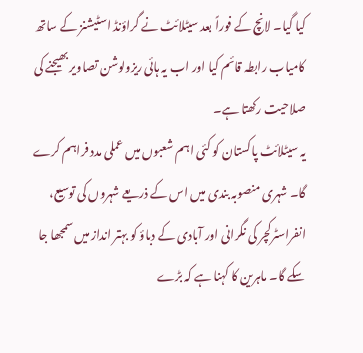کیا گیا۔ لانچ کے فوراً بعد سیٹلائٹ نے گراؤنڈ اسٹیشنز کے ساتھ کامیاب رابطہ قائم کیا اور اب یہ ہائی ریزولوشن تصاویر بھیجنے کی صلاحیت رکھتا ہے۔
یہ سیٹلائٹ پاکستان کو کئی اہم شعبوں میں عملی مدد فراہم کرے گا۔ شہری منصوبہ بندی میں اس کے ذریعے شہروں کی توسیع، انفراسٹرکچر کی نگرانی اور آبادی کے دباؤ کو بہتر انداز میں سمجھا جا سکے گا۔ ماہرین کا کہنا ہے کہ بڑے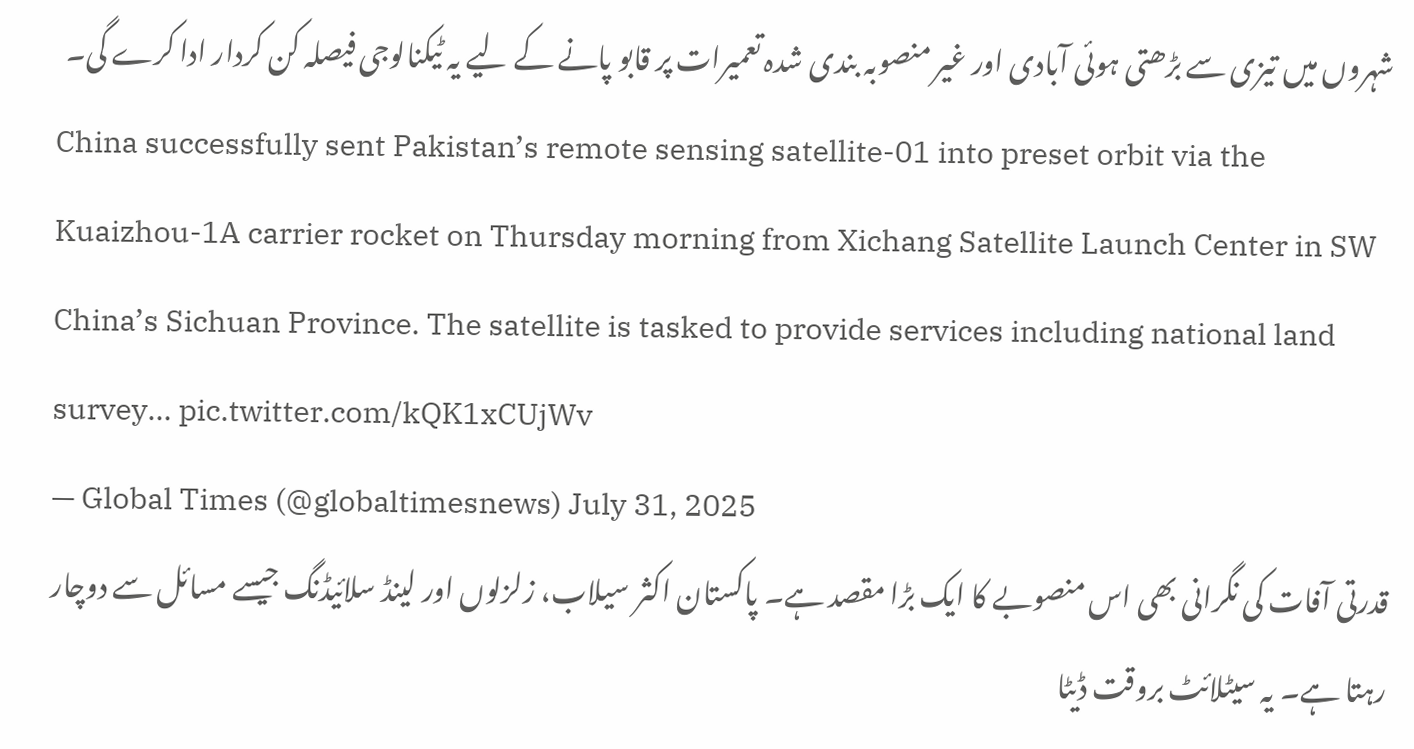شہروں میں تیزی سے بڑھتی ہوئی آبادی اور غیر منصوبہ بندی شدہ تعمیرات پر قابو پانے کے لیے یہ ٹیکنالوجی فیصلہ کن کردار ادا کرے گی۔
China successfully sent Pakistan’s remote sensing satellite-01 into preset orbit via the Kuaizhou-1A carrier rocket on Thursday morning from Xichang Satellite Launch Center in SW China’s Sichuan Province. The satellite is tasked to provide services including national land survey… pic.twitter.com/kQK1xCUjWv
— Global Times (@globaltimesnews) July 31, 2025
قدرتی آفات کی نگرانی بھی اس منصوبے کا ایک بڑا مقصد ہے۔ پاکستان اکثر سیلاب، زلزلوں اور لینڈ سلائیڈنگ جیسے مسائل سے دوچار رہتا ہے۔ یہ سیٹلائٹ بروقت ڈیٹا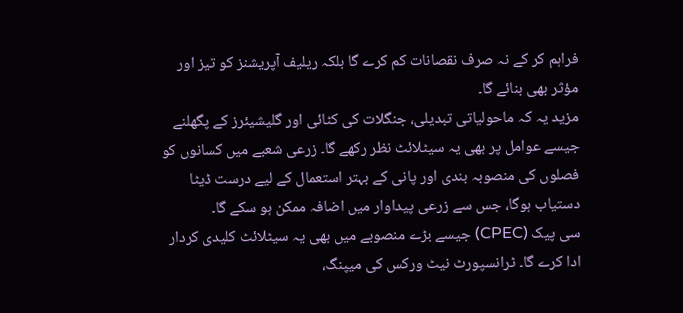فراہم کر کے نہ صرف نقصانات کم کرے گا بلکہ ریلیف آپریشنز کو تیز اور مؤثر بھی بنائے گا۔
مزید یہ کہ ماحولیاتی تبدیلی، جنگلات کی کٹائی اور گلیشیئرز کے پگھلنے جیسے عوامل پر بھی یہ سیٹلائٹ نظر رکھے گا۔ زرعی شعبے میں کسانوں کو فصلوں کی منصوبہ بندی اور پانی کے بہتر استعمال کے لیے درست ڈیٹا دستیاب ہوگا، جس سے زرعی پیداوار میں اضافہ ممکن ہو سکے گا۔
سی پیک (CPEC) جیسے بڑے منصوبے میں بھی یہ سیٹلائٹ کلیدی کردار ادا کرے گا۔ ٹرانسپورٹ نیٹ ورکس کی میپنگ،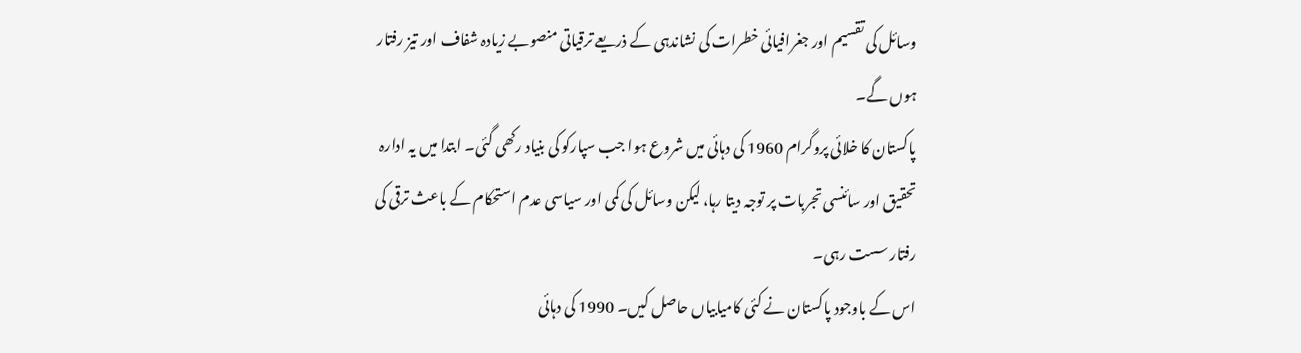وسائل کی تقسیم اور جغرافیائی خطرات کی نشاندہی کے ذریعے ترقیاتی منصوبے زیادہ شفاف اور تیز رفتار ہوں گے۔
پاکستان کا خلائی پروگرام 1960 کی دہائی میں شروع ہوا جب سپارکو کی بنیاد رکھی گئی۔ ابتدا میں یہ ادارہ تحقیق اور سائنسی تجربات پر توجہ دیتا رہا، لیکن وسائل کی کمی اور سیاسی عدم استحکام کے باعث ترقی کی رفتار سست رہی۔
اس کے باوجود پاکستان نے کئی کامیابیاں حاصل کیں۔ 1990 کی دہائی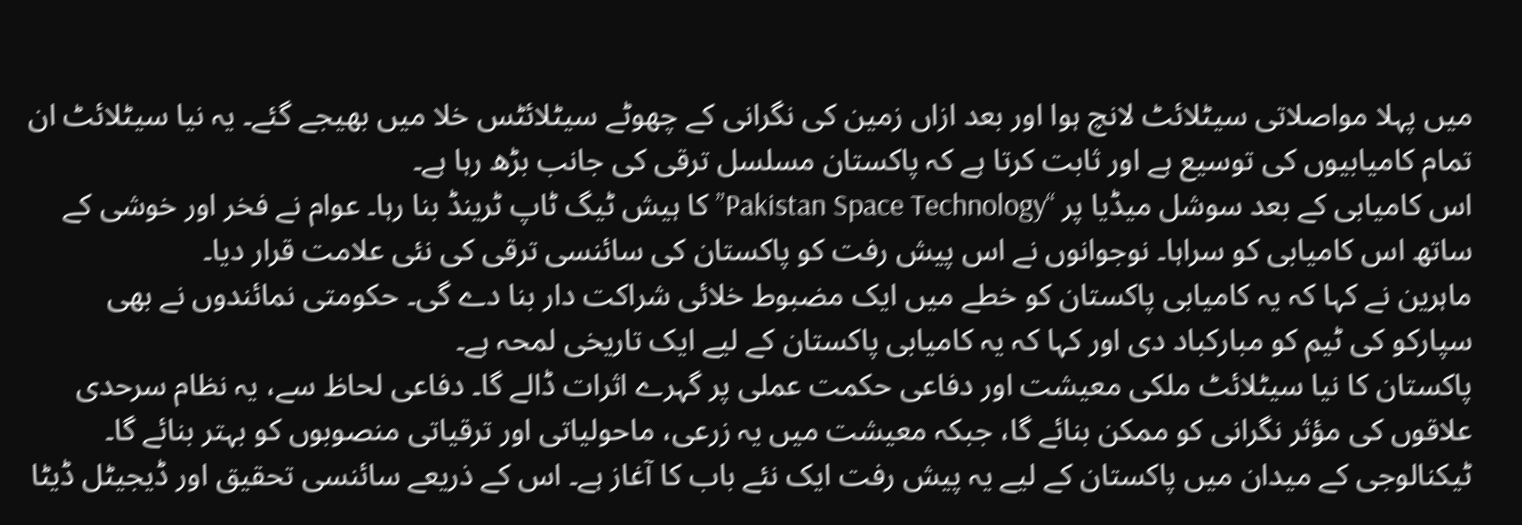میں پہلا مواصلاتی سیٹلائٹ لانچ ہوا اور بعد ازاں زمین کی نگرانی کے چھوٹے سیٹلائٹس خلا میں بھیجے گئے۔ یہ نیا سیٹلائٹ ان تمام کامیابیوں کی توسیع ہے اور ثابت کرتا ہے کہ پاکستان مسلسل ترقی کی جانب بڑھ رہا ہے۔
اس کامیابی کے بعد سوشل میڈیا پر “Pakistan Space Technology” کا ہیش ٹیگ ٹاپ ٹرینڈ بنا رہا۔ عوام نے فخر اور خوشی کے ساتھ اس کامیابی کو سراہا۔ نوجوانوں نے اس پیش رفت کو پاکستان کی سائنسی ترقی کی نئی علامت قرار دیا۔
ماہرین نے کہا کہ یہ کامیابی پاکستان کو خطے میں ایک مضبوط خلائی شراکت دار بنا دے گی۔ حکومتی نمائندوں نے بھی سپارکو کی ٹیم کو مبارکباد دی اور کہا کہ یہ کامیابی پاکستان کے لیے ایک تاریخی لمحہ ہے۔
پاکستان کا نیا سیٹلائٹ ملکی معیشت اور دفاعی حکمت عملی پر گہرے اثرات ڈالے گا۔ دفاعی لحاظ سے، یہ نظام سرحدی علاقوں کی مؤثر نگرانی کو ممکن بنائے گا، جبکہ معیشت میں یہ زرعی، ماحولیاتی اور ترقیاتی منصوبوں کو بہتر بنائے گا۔
ٹیکنالوجی کے میدان میں پاکستان کے لیے یہ پیش رفت ایک نئے باب کا آغاز ہے۔ اس کے ذریعے سائنسی تحقیق اور ڈیجیٹل ڈیٹا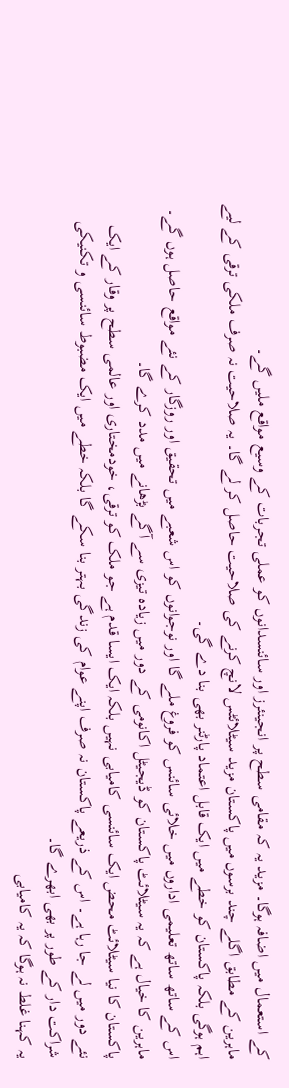کے استعمال میں اضافہ ہوگا۔ مزید یہ کہ مقامی سطح پر انجینئرز اور سائنسدانوں کو عملی تجربات کے وسیع مواقع ملیں گے۔
ماہرین کے مطابق اگلے چند برسوں میں پاکستان مزید سیٹلائٹس لانچ کرنے کی صلاحیت حاصل کر لے گا۔ یہ صلاحیت نہ صرف ملکی ترقی کے لیے اہم ہوگی بلکہ پاکستان کو خطے میں ایک قابل اعتماد پارٹنر بھی بنا دے گی۔
اس کے ساتھ ساتھ تعلیمی اداروں میں خلائی سائنس کو فروغ ملے گا اور نوجوانوں کو اس شعبے میں تحقیق اور روزگار کے نئے مواقع حاصل ہوں گے۔ ماہرین کا خیال ہے کہ یہ سیٹلائٹ پاکستان کو ڈیجیٹل اکانومی کے دور میں زیادہ تیزی سے آگے بڑھانے میں مدد کرے گا۔
پاکستان کا نیا سیٹلائٹ محض ایک سائنسی کامیابی نہیں بلکہ ایک ایسا قدم ہے جو ملک کو ترقی، خودمختاری اور عالمی سطح پر وقار کے ایک نئے دور میں لے جا رہا ہے۔ اس کے ذریعے پاکستان نہ صرف اپنے عوام کی زندگی بہتر بنا سکے گا بلکہ خطے میں ایک مضبوط سائنسی و تکنیکی شراکت دار کے طور پر بھی ابھرے گا۔
یہ کہنا غلط نہ ہوگا کہ یہ کامیابی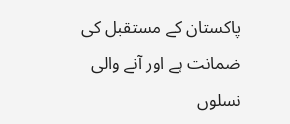پاکستان کے مستقبل کی ضمانت ہے اور آنے والی نسلوں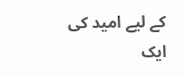کے لیے امید کی ایک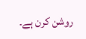روشن کرن ہے۔